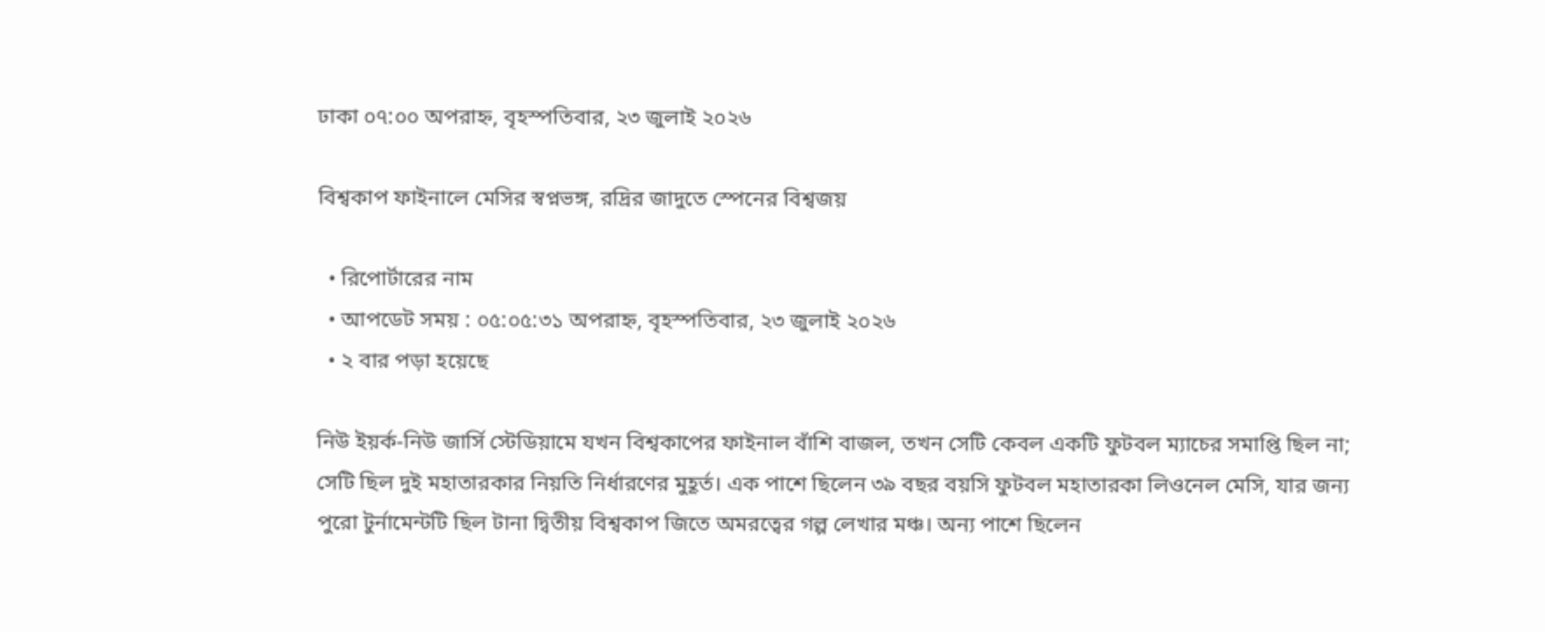ঢাকা ০৭:০০ অপরাহ্ন, বৃহস্পতিবার, ২৩ জুলাই ২০২৬

বিশ্বকাপ ফাইনালে মেসির স্বপ্নভঙ্গ, রদ্রির জাদুতে স্পেনের বিশ্বজয়

  • রিপোর্টারের নাম
  • আপডেট সময় : ০৫:০৫:৩১ অপরাহ্ন, বৃহস্পতিবার, ২৩ জুলাই ২০২৬
  • ২ বার পড়া হয়েছে

নিউ ইয়র্ক-নিউ জার্সি স্টেডিয়ামে যখন বিশ্বকাপের ফাইনাল বাঁশি বাজল, তখন সেটি কেবল একটি ফুটবল ম্যাচের সমাপ্তি ছিল না; সেটি ছিল দুই মহাতারকার নিয়তি নির্ধারণের মুহূর্ত। এক পাশে ছিলেন ৩৯ বছর বয়সি ফুটবল মহাতারকা লিওনেল মেসি, যার জন্য পুরো টুর্নামেন্টটি ছিল টানা দ্বিতীয় বিশ্বকাপ জিতে অমরত্বের গল্প লেখার মঞ্চ। অন্য পাশে ছিলেন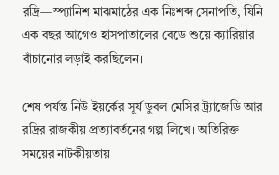রদ্রি—স্প্যানিশ মাঝমাঠের এক নিঃশব্দ সেনাপতি, যিনি এক বছর আগেও হাসপাতালের বেডে শুয়ে ক্যারিয়ার বাঁচানোর লড়াই করছিলেন।

শেষ পর্যন্ত নিউ ইয়র্কের সূর্য ডুবল মেসির ট্র্যাজেডি আর রদ্রির রাজকীয় প্রত্যাবর্তনের গল্প লিখে। অতিরিক্ত সময়ের নাটকীয়তায়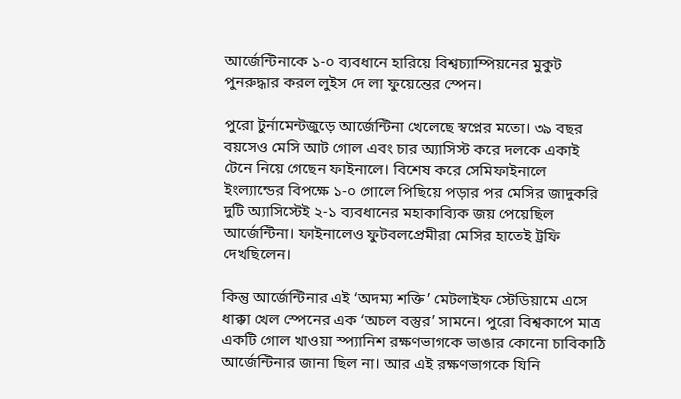আর্জেন্টিনাকে ১-০ ব্যবধানে হারিয়ে বিশ্বচ্যাম্পিয়নের মুকুট পুনরুদ্ধার করল লুইস দে লা ফুয়েন্তের স্পেন।

পুরো টুর্নামেন্টজুড়ে আর্জেন্টিনা খেলেছে স্বপ্নের মতো। ৩৯ বছর বয়সেও মেসি আট গোল এবং চার অ্যাসিস্ট করে দলকে একাই টেনে নিয়ে গেছেন ফাইনালে। বিশেষ করে সেমিফাইনালে ইংল্যান্ডের বিপক্ষে ১-০ গোলে পিছিয়ে পড়ার পর মেসির জাদুকরি দুটি অ্যাসিস্টেই ২-১ ব্যবধানের মহাকাব্যিক জয় পেয়েছিল আর্জেন্টিনা। ফাইনালেও ফুটবলপ্রেমীরা মেসির হাতেই ট্রফি দেখছিলেন।

কিন্তু আর্জেন্টিনার এই ‘অদম্য শক্তি’ মেটলাইফ স্টেডিয়ামে এসে ধাক্কা খেল স্পেনের এক ‘অচল বস্তুর’ সামনে। পুরো বিশ্বকাপে মাত্র একটি গোল খাওয়া স্প্যানিশ রক্ষণভাগকে ভাঙার কোনো চাবিকাঠি আর্জেন্টিনার জানা ছিল না। আর এই রক্ষণভাগকে যিনি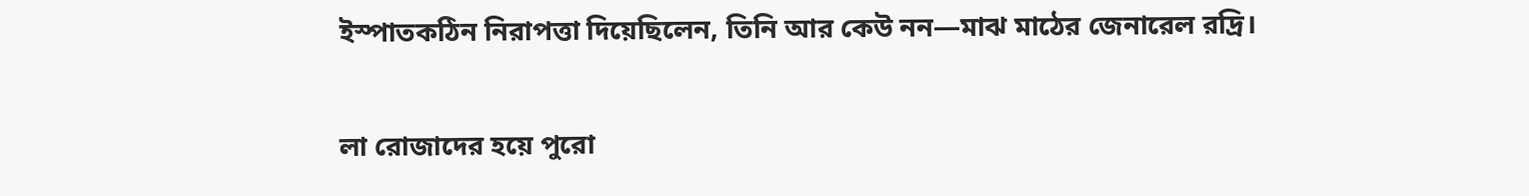ইস্পাতকঠিন নিরাপত্তা দিয়েছিলেন, তিনি আর কেউ নন—মাঝ মাঠের জেনারেল রদ্রি।

লা রোজাদের হয়ে পুরো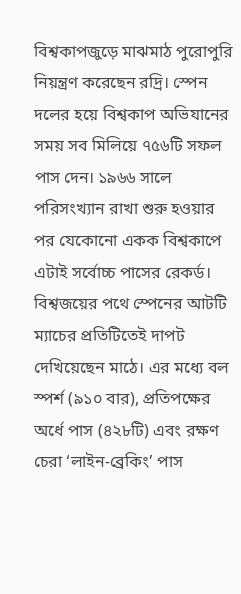বিশ্বকাপজুড়ে মাঝমাঠ পুরোপুরি নিয়ন্ত্রণ করেছেন রদ্রি। স্পেন দলের হয়ে বিশ্বকাপ অভিযানের সময় সব মিলিয়ে ৭৫৬টি সফল পাস দেন। ১৯৬৬ সালে পরিসংখ্যান রাখা শুরু হওয়ার পর যেকোনো একক বিশ্বকাপে এটাই সর্বোচ্চ পাসের রেকর্ড। বিশ্বজয়ের পথে স্পেনের আটটি ম্যাচের প্রতিটিতেই দাপট দেখিয়েছেন মাঠে। এর মধ্যে বল স্পর্শ (৯১০ বার), প্রতিপক্ষের অর্ধে পাস (৪২৮টি) এবং রক্ষণ চেরা ‘লাইন-ব্রেকিং’ পাস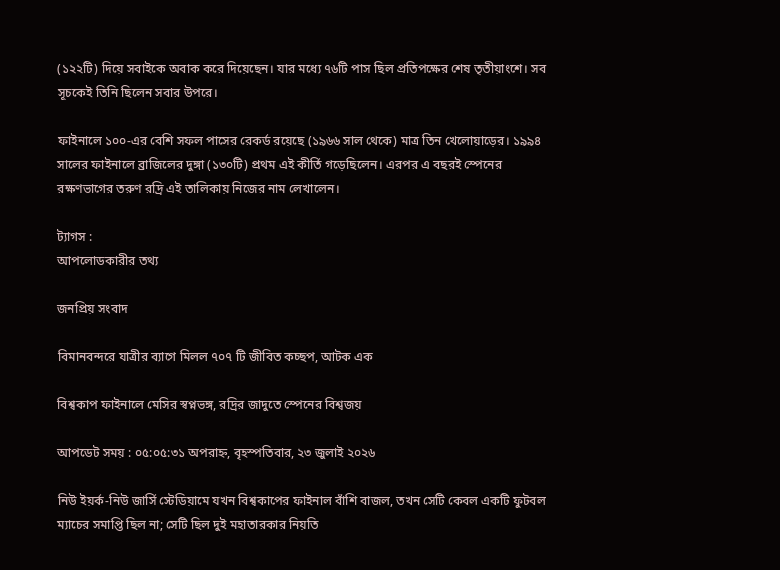(১২২টি) দিয়ে সবাইকে অবাক করে দিয়েছেন। যার মধ্যে ৭৬টি পাস ছিল প্রতিপক্ষের শেষ তৃতীয়াংশে। সব সূচকেই তিনি ছিলেন সবার উপরে।

ফাইনালে ১০০-এর বেশি সফল পাসের রেকর্ড রয়েছে (১৯৬৬ সাল থেকে) মাত্র তিন খেলোয়াড়ের। ১৯৯৪ সালের ফাইনালে ব্রাজিলের দুঙ্গা (১৩০টি) প্রথম এই কীর্তি গড়েছিলেন। এরপর এ বছরই স্পেনের রক্ষণভাগের তরুণ রদ্রি এই তালিকায় নিজের নাম লেখালেন।

ট্যাগস :
আপলোডকারীর তথ্য

জনপ্রিয় সংবাদ

বিমানবন্দরে যাত্রীর ব্যাগে মিলল ৭০৭ টি জীবিত কচ্ছপ, আটক এক

বিশ্বকাপ ফাইনালে মেসির স্বপ্নভঙ্গ, রদ্রির জাদুতে স্পেনের বিশ্বজয়

আপডেট সময় : ০৫:০৫:৩১ অপরাহ্ন, বৃহস্পতিবার, ২৩ জুলাই ২০২৬

নিউ ইয়র্ক-নিউ জার্সি স্টেডিয়ামে যখন বিশ্বকাপের ফাইনাল বাঁশি বাজল, তখন সেটি কেবল একটি ফুটবল ম্যাচের সমাপ্তি ছিল না; সেটি ছিল দুই মহাতারকার নিয়তি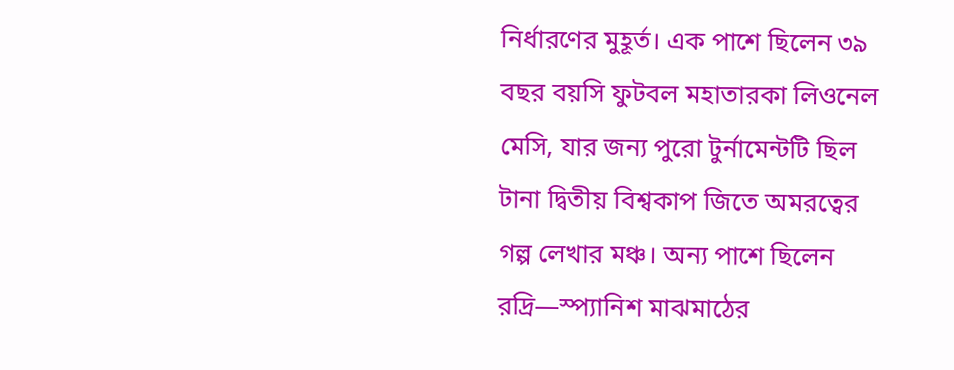নির্ধারণের মুহূর্ত। এক পাশে ছিলেন ৩৯ বছর বয়সি ফুটবল মহাতারকা লিওনেল মেসি, যার জন্য পুরো টুর্নামেন্টটি ছিল টানা দ্বিতীয় বিশ্বকাপ জিতে অমরত্বের গল্প লেখার মঞ্চ। অন্য পাশে ছিলেন রদ্রি—স্প্যানিশ মাঝমাঠের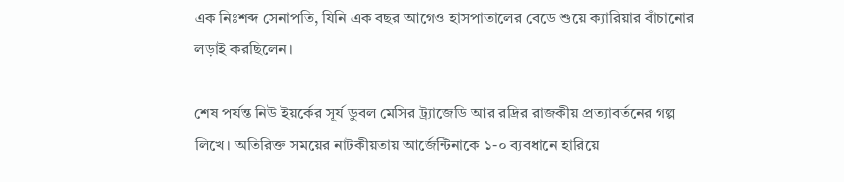এক নিঃশব্দ সেনাপতি, যিনি এক বছর আগেও হাসপাতালের বেডে শুয়ে ক্যারিয়ার বাঁচানোর লড়াই করছিলেন।

শেষ পর্যন্ত নিউ ইয়র্কের সূর্য ডুবল মেসির ট্র্যাজেডি আর রদ্রির রাজকীয় প্রত্যাবর্তনের গল্প লিখে। অতিরিক্ত সময়ের নাটকীয়তায় আর্জেন্টিনাকে ১-০ ব্যবধানে হারিয়ে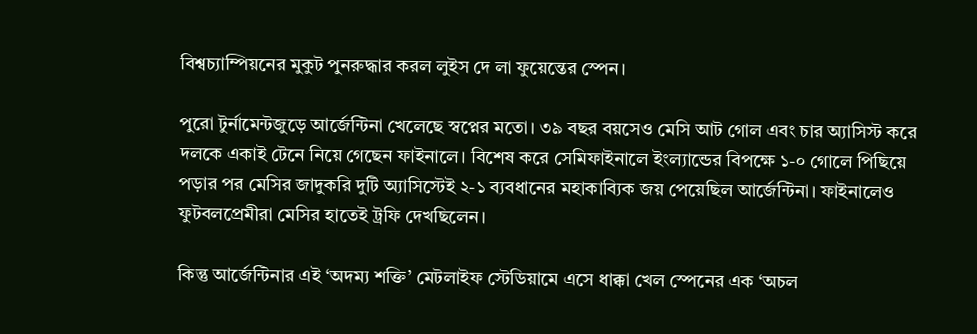বিশ্বচ্যাম্পিয়নের মুকুট পুনরুদ্ধার করল লুইস দে লা ফুয়েন্তের স্পেন।

পুরো টুর্নামেন্টজুড়ে আর্জেন্টিনা খেলেছে স্বপ্নের মতো। ৩৯ বছর বয়সেও মেসি আট গোল এবং চার অ্যাসিস্ট করে দলকে একাই টেনে নিয়ে গেছেন ফাইনালে। বিশেষ করে সেমিফাইনালে ইংল্যান্ডের বিপক্ষে ১-০ গোলে পিছিয়ে পড়ার পর মেসির জাদুকরি দুটি অ্যাসিস্টেই ২-১ ব্যবধানের মহাকাব্যিক জয় পেয়েছিল আর্জেন্টিনা। ফাইনালেও ফুটবলপ্রেমীরা মেসির হাতেই ট্রফি দেখছিলেন।

কিন্তু আর্জেন্টিনার এই ‘অদম্য শক্তি’ মেটলাইফ স্টেডিয়ামে এসে ধাক্কা খেল স্পেনের এক ‘অচল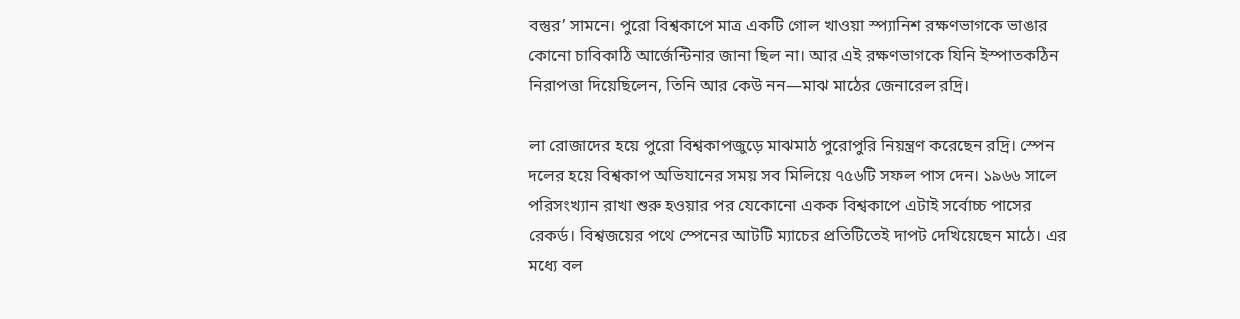বস্তুর’ সামনে। পুরো বিশ্বকাপে মাত্র একটি গোল খাওয়া স্প্যানিশ রক্ষণভাগকে ভাঙার কোনো চাবিকাঠি আর্জেন্টিনার জানা ছিল না। আর এই রক্ষণভাগকে যিনি ইস্পাতকঠিন নিরাপত্তা দিয়েছিলেন, তিনি আর কেউ নন—মাঝ মাঠের জেনারেল রদ্রি।

লা রোজাদের হয়ে পুরো বিশ্বকাপজুড়ে মাঝমাঠ পুরোপুরি নিয়ন্ত্রণ করেছেন রদ্রি। স্পেন দলের হয়ে বিশ্বকাপ অভিযানের সময় সব মিলিয়ে ৭৫৬টি সফল পাস দেন। ১৯৬৬ সালে পরিসংখ্যান রাখা শুরু হওয়ার পর যেকোনো একক বিশ্বকাপে এটাই সর্বোচ্চ পাসের রেকর্ড। বিশ্বজয়ের পথে স্পেনের আটটি ম্যাচের প্রতিটিতেই দাপট দেখিয়েছেন মাঠে। এর মধ্যে বল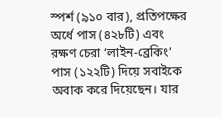স্পর্শ (৯১০ বার), প্রতিপক্ষের অর্ধে পাস (৪২৮টি) এবং রক্ষণ চেরা ‘লাইন-ব্রেকিং’ পাস (১২২টি) দিয়ে সবাইকে অবাক করে দিয়েছেন। যার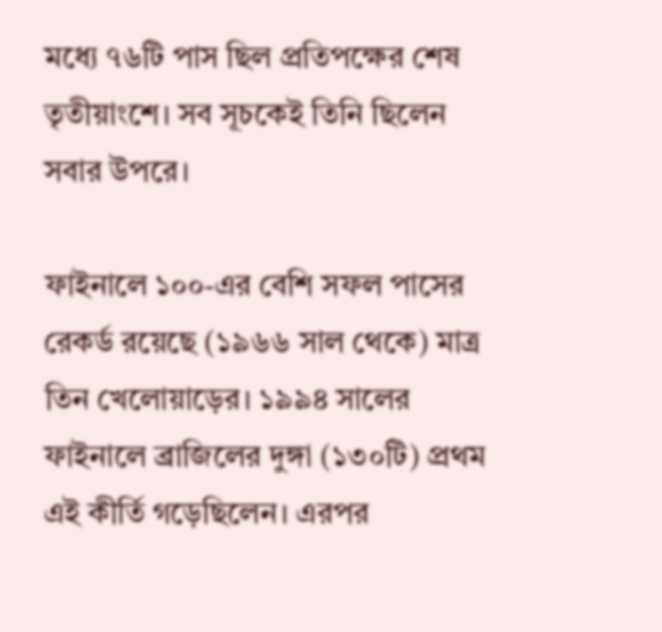মধ্যে ৭৬টি পাস ছিল প্রতিপক্ষের শেষ তৃতীয়াংশে। সব সূচকেই তিনি ছিলেন সবার উপরে।

ফাইনালে ১০০-এর বেশি সফল পাসের রেকর্ড রয়েছে (১৯৬৬ সাল থেকে) মাত্র তিন খেলোয়াড়ের। ১৯৯৪ সালের ফাইনালে ব্রাজিলের দুঙ্গা (১৩০টি) প্রথম এই কীর্তি গড়েছিলেন। এরপর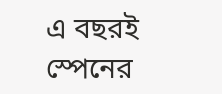এ বছরই স্পেনের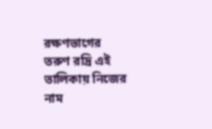রক্ষণভাগের তরুণ রদ্রি এই তালিকায় নিজের নাম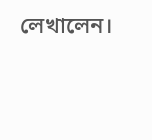লেখালেন।